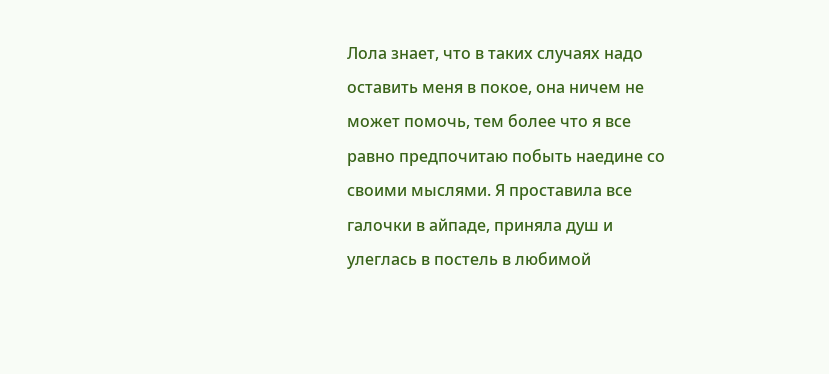Лола знает, что в таких случаях надо оставить меня в покое, она ничем не может помочь, тем более что я все равно предпочитаю побыть наедине со своими мыслями. Я проставила все галочки в айпаде, приняла душ и улеглась в постель в любимой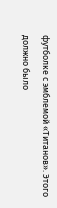футболке с эмблемой «Титанов». Этого должно было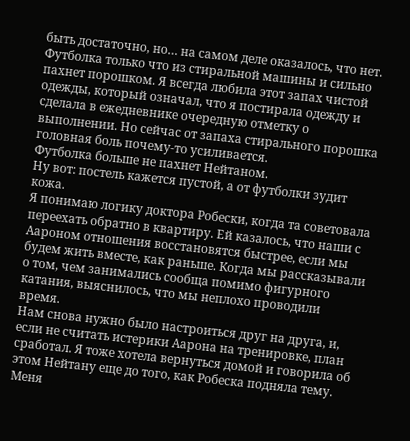быть достаточно, но… на самом деле оказалось, что нет.
Футболка только что из стиральной машины и сильно пахнет порошком. Я всегда любила этот запах чистой одежды, который означал, что я постирала одежду и сделала в ежедневнике очередную отметку о выполнении. Но сейчас от запаха стирального порошка головная боль почему-то усиливается.
Футболка больше не пахнет Нейтаном.
Ну вот: постель кажется пустой, а от футболки зудит кожа.
Я понимаю логику доктора Робески, когда та советовала переехать обратно в квартиру. Ей казалось, что наши с Аароном отношения восстановятся быстрее, если мы будем жить вместе, как раньше. Когда мы рассказывали о том, чем занимались сообща помимо фигурного катания, выяснилось, что мы неплохо проводили время.
Нам снова нужно было настроиться друг на друга, и, если не считать истерики Аарона на тренировке, план сработал. Я тоже хотела вернуться домой и говорила об этом Нейтану еще до того, как Робеска подняла тему. Меня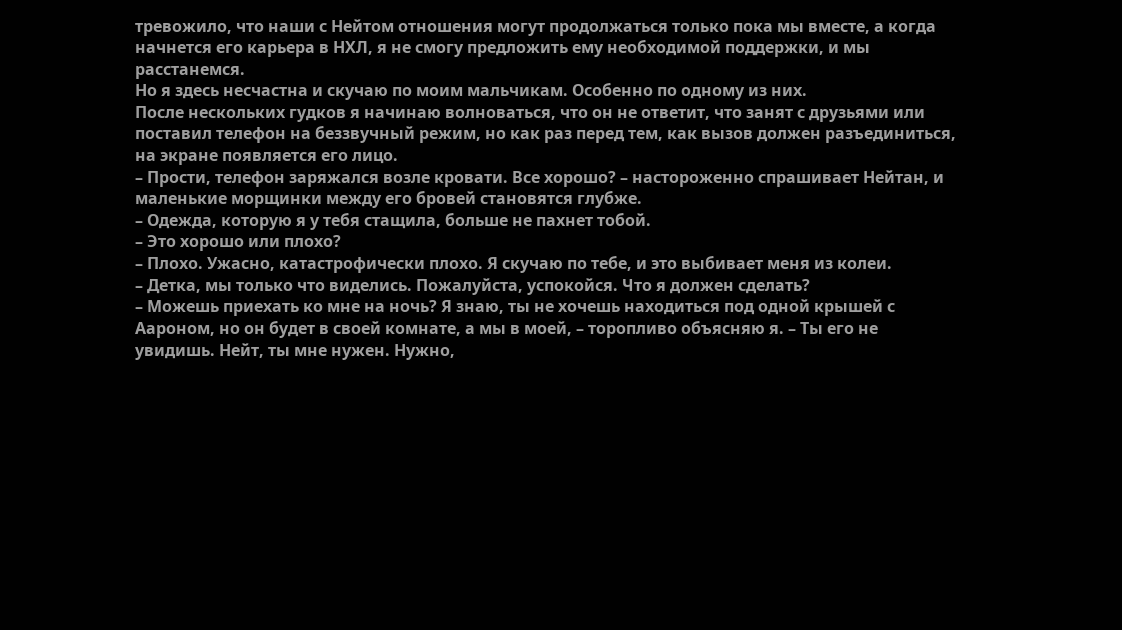тревожило, что наши с Нейтом отношения могут продолжаться только пока мы вместе, а когда начнется его карьера в НХЛ, я не смогу предложить ему необходимой поддержки, и мы расстанемся.
Но я здесь несчастна и скучаю по моим мальчикам. Особенно по одному из них.
После нескольких гудков я начинаю волноваться, что он не ответит, что занят с друзьями или поставил телефон на беззвучный режим, но как раз перед тем, как вызов должен разъединиться, на экране появляется его лицо.
– Прости, телефон заряжался возле кровати. Все хорошо? – настороженно спрашивает Нейтан, и маленькие морщинки между его бровей становятся глубже.
– Одежда, которую я у тебя стащила, больше не пахнет тобой.
– Это хорошо или плохо?
– Плохо. Ужасно, катастрофически плохо. Я скучаю по тебе, и это выбивает меня из колеи.
– Детка, мы только что виделись. Пожалуйста, успокойся. Что я должен сделать?
– Можешь приехать ко мне на ночь? Я знаю, ты не хочешь находиться под одной крышей с Аароном, но он будет в своей комнате, а мы в моей, – торопливо объясняю я. – Ты его не увидишь. Нейт, ты мне нужен. Нужно,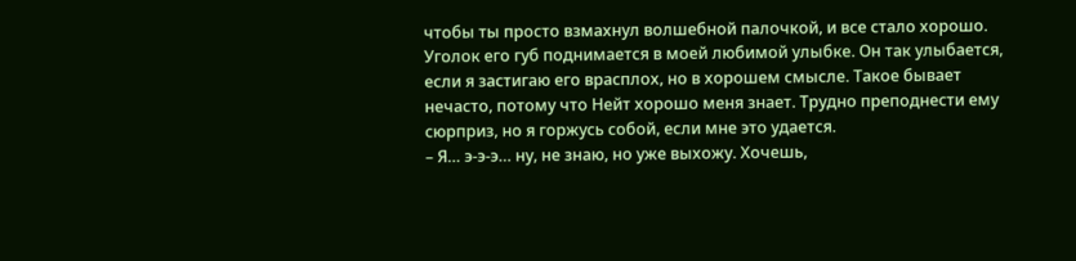чтобы ты просто взмахнул волшебной палочкой, и все стало хорошо.
Уголок его губ поднимается в моей любимой улыбке. Он так улыбается, если я застигаю его врасплох, но в хорошем смысле. Такое бывает нечасто, потому что Нейт хорошо меня знает. Трудно преподнести ему сюрприз, но я горжусь собой, если мне это удается.
– Я… э-э-э… ну, не знаю, но уже выхожу. Хочешь,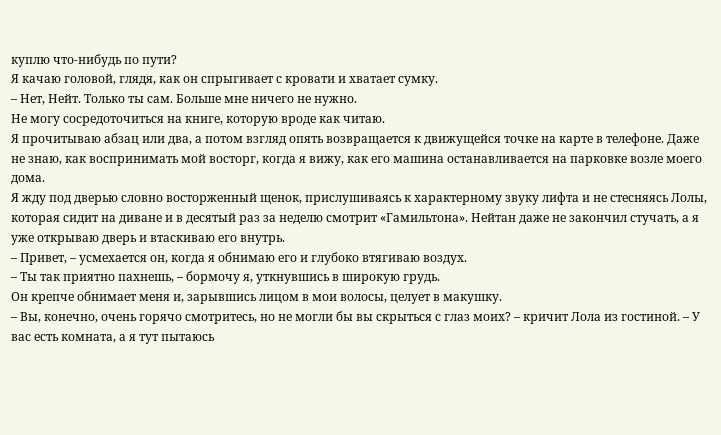куплю что-нибудь по пути?
Я качаю головой, глядя, как он спрыгивает с кровати и хватает сумку.
– Нет, Нейт. Только ты сам. Больше мне ничего не нужно.
Не могу сосредоточиться на книге, которую вроде как читаю.
Я прочитываю абзац или два, а потом взгляд опять возвращается к движущейся точке на карте в телефоне. Даже не знаю, как воспринимать мой восторг, когда я вижу, как его машина останавливается на парковке возле моего дома.
Я жду под дверью словно восторженный щенок, прислушиваясь к характерному звуку лифта и не стесняясь Лолы, которая сидит на диване и в десятый раз за неделю смотрит «Гамильтона». Нейтан даже не закончил стучать, а я уже открываю дверь и втаскиваю его внутрь.
– Привет, – усмехается он, когда я обнимаю его и глубоко втягиваю воздух.
– Ты так приятно пахнешь, – бормочу я, уткнувшись в широкую грудь.
Он крепче обнимает меня и, зарывшись лицом в мои волосы, целует в макушку.
– Вы, конечно, очень горячо смотритесь, но не могли бы вы скрыться с глаз моих? – кричит Лола из гостиной. – У вас есть комната, а я тут пытаюсь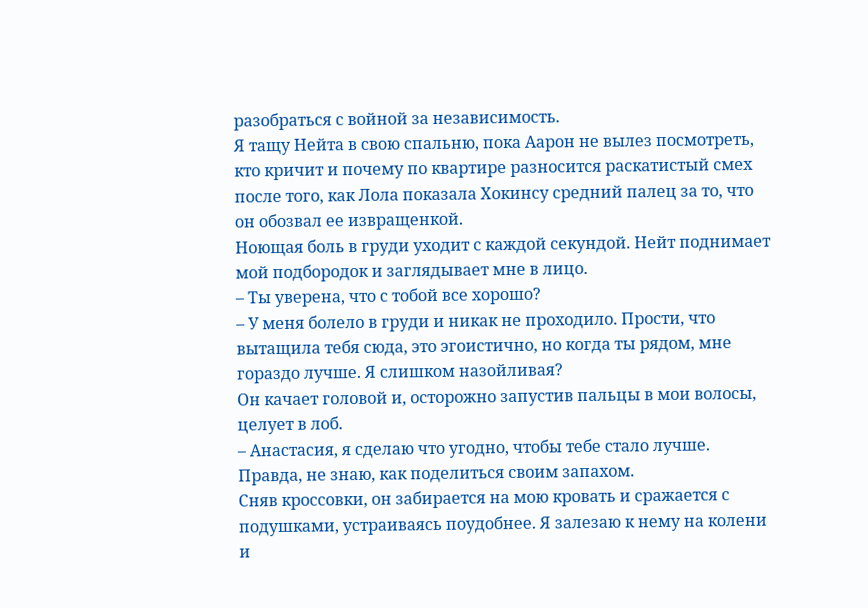разобраться с войной за независимость.
Я тащу Нейта в свою спальню, пока Аарон не вылез посмотреть, кто кричит и почему по квартире разносится раскатистый смех после того, как Лола показала Хокинсу средний палец за то, что он обозвал ее извращенкой.
Ноющая боль в груди уходит с каждой секундой. Нейт поднимает мой подбородок и заглядывает мне в лицо.
– Ты уверена, что с тобой все хорошо?
– У меня болело в груди и никак не проходило. Прости, что вытащила тебя сюда, это эгоистично, но когда ты рядом, мне гораздо лучше. Я слишком назойливая?
Он качает головой и, осторожно запустив пальцы в мои волосы, целует в лоб.
– Анастасия, я сделаю что угодно, чтобы тебе стало лучше. Правда, не знаю, как поделиться своим запахом.
Сняв кроссовки, он забирается на мою кровать и сражается с подушками, устраиваясь поудобнее. Я залезаю к нему на колени и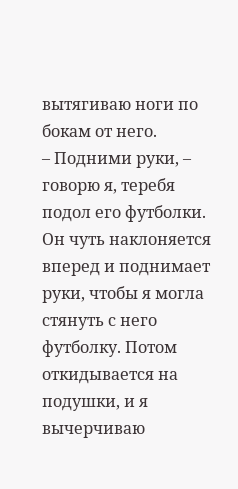вытягиваю ноги по бокам от него.
– Подними руки, – говорю я, теребя подол его футболки.
Он чуть наклоняется вперед и поднимает руки, чтобы я могла стянуть с него футболку. Потом откидывается на подушки, и я вычерчиваю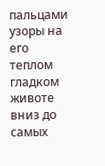пальцами узоры на его теплом гладком животе вниз до самых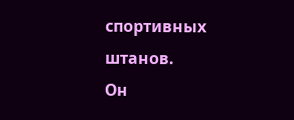спортивных штанов.
Он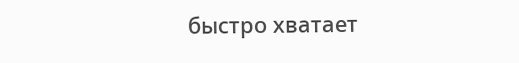быстро хватает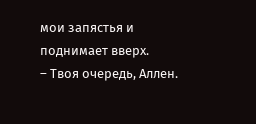мои запястья и поднимает вверх.
– Твоя очередь, Аллен.